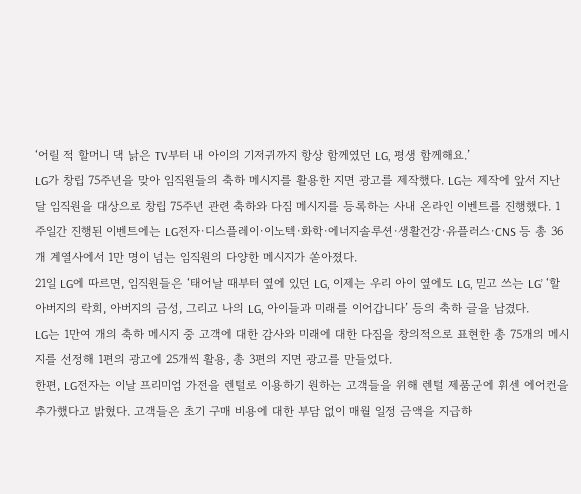‘어릴 적 할머니 댁 낡은 TV부터 내 아이의 기저귀까지 항상 함께였던 LG, 평생 함께해요.’
LG가 창립 75주년을 맞아 임직원들의 축하 메시지를 활용한 지면 광고를 제작했다. LG는 제작에 앞서 지난달 임직원을 대상으로 창립 75주년 관련 축하와 다짐 메시지를 등록하는 사내 온라인 이벤트를 진행했다. 1주일간 진행된 이벤트에는 LG전자·디스플레이·이노텍·화학·에너지솔루션·생활건강·유플러스·CNS 등 총 36개 계열사에서 1만 명이 넘는 임직원의 다양한 메시지가 쏟아졌다.
21일 LG에 따르면, 임직원들은 ‘태어날 때부터 옆에 있던 LG, 이제는 우리 아이 옆에도 LG, 믿고 쓰는 LG’ ‘할아버지의 락희, 아버지의 금성, 그리고 나의 LG, 아이들과 미래를 이어갑니다’ 등의 축하 글을 남겼다.
LG는 1만여 개의 축하 메시지 중 고객에 대한 감사와 미래에 대한 다짐을 창의적으로 표현한 총 75개의 메시지를 선정해 1편의 광고에 25개씩 활용, 총 3편의 지면 광고를 만들었다.
한편, LG전자는 이날 프리미엄 가전을 렌털로 이용하기 원하는 고객들을 위해 렌털 제품군에 휘센 에어컨을 추가했다고 밝혔다. 고객들은 초기 구매 비용에 대한 부담 없이 매월 일정 금액을 지급하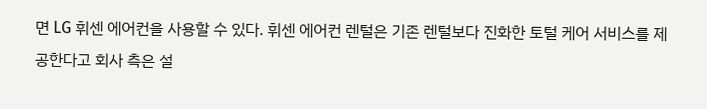면 LG 휘센 에어컨을 사용할 수 있다. 휘센 에어컨 렌털은 기존 렌털보다 진화한 토털 케어 서비스를 제공한다고 회사 측은 설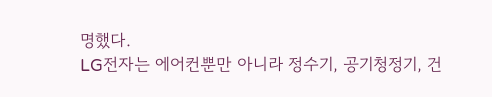명했다.
LG전자는 에어컨뿐만 아니라 정수기, 공기청정기, 건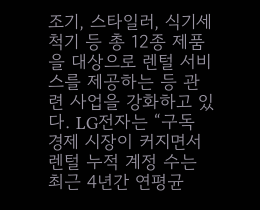조기, 스타일러, 식기세척기 등 총 12종 제품을 대상으로 렌털 서비스를 제공하는 등 관련 사업을 강화하고 있다. LG전자는 “구독 경제 시장이 커지면서 렌털 누적 계정 수는 최근 4년간 연평균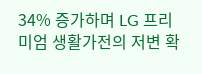34% 증가하며 LG 프리미엄 생활가전의 저변 확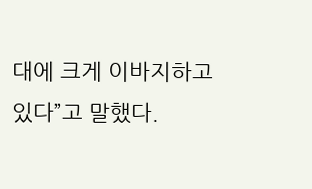대에 크게 이바지하고 있다”고 말했다.